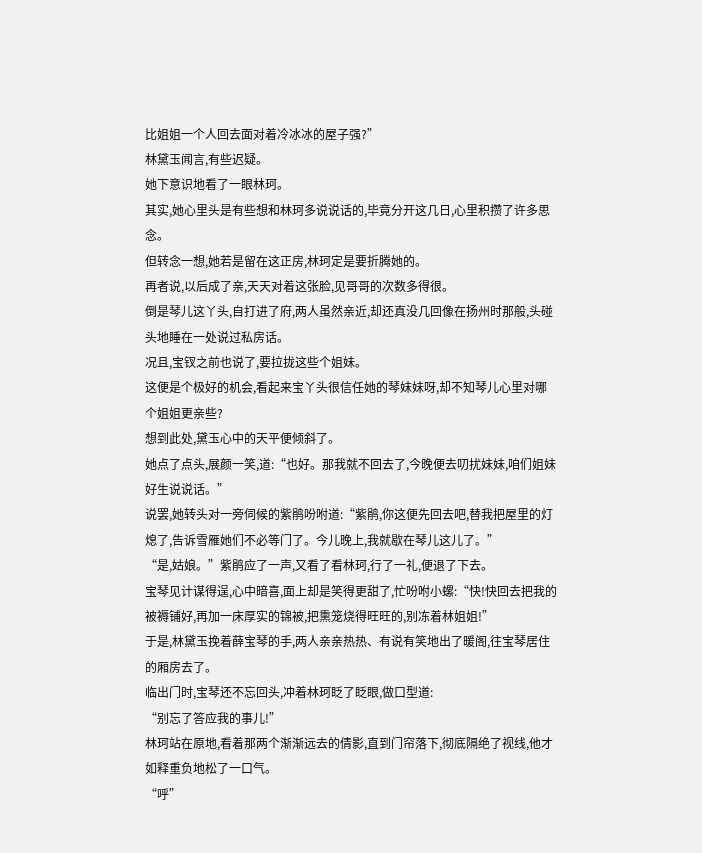比姐姐一个人回去面对着冷冰冰的屋子强?”
林黛玉闻言,有些迟疑。
她下意识地看了一眼林珂。
其实,她心里头是有些想和林珂多说说话的,毕竟分开这几日,心里积攒了许多思念。
但转念一想,她若是留在这正房,林珂定是要折腾她的。
再者说,以后成了亲,天天对着这张脸,见哥哥的次数多得很。
倒是琴儿这丫头,自打进了府,两人虽然亲近,却还真没几回像在扬州时那般,头碰头地睡在一处说过私房话。
况且,宝钗之前也说了,要拉拢这些个姐妹。
这便是个极好的机会,看起来宝丫头很信任她的琴妹妹呀,却不知琴儿心里对哪个姐姐更亲些?
想到此处,黛玉心中的天平便倾斜了。
她点了点头,展颜一笑,道:“也好。那我就不回去了,今晚便去叨扰妹妹,咱们姐妹好生说说话。”
说罢,她转头对一旁伺候的紫鹃吩咐道:“紫鹃,你这便先回去吧,替我把屋里的灯熄了,告诉雪雁她们不必等门了。今儿晚上,我就歇在琴儿这儿了。”
“是,姑娘。”紫鹃应了一声,又看了看林珂,行了一礼,便退了下去。
宝琴见计谋得逞,心中暗喜,面上却是笑得更甜了,忙吩咐小螺:“快!快回去把我的被褥铺好,再加一床厚实的锦被,把熏笼烧得旺旺的,别冻着林姐姐!”
于是,林黛玉挽着薛宝琴的手,两人亲亲热热、有说有笑地出了暖阁,往宝琴居住的厢房去了。
临出门时,宝琴还不忘回头,冲着林珂眨了眨眼,做口型道:
“别忘了答应我的事儿!”
林珂站在原地,看着那两个渐渐远去的倩影,直到门帘落下,彻底隔绝了视线,他才如释重负地松了一口气。
“呼”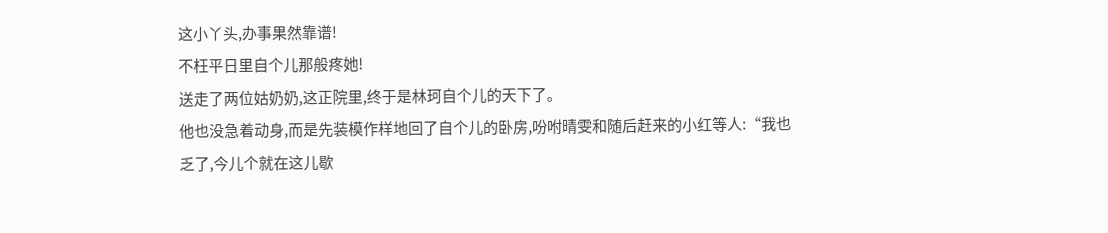这小丫头,办事果然靠谱!
不枉平日里自个儿那般疼她!
送走了两位姑奶奶,这正院里,终于是林珂自个儿的天下了。
他也没急着动身,而是先装模作样地回了自个儿的卧房,吩咐晴雯和随后赶来的小红等人:“我也乏了,今儿个就在这儿歇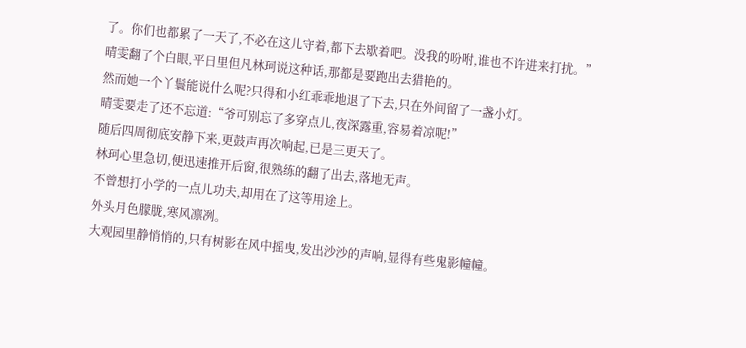了。你们也都累了一天了,不必在这儿守着,都下去歇着吧。没我的吩咐,谁也不许进来打扰。”
晴雯翻了个白眼,平日里但凡林珂说这种话,那都是要跑出去猎艳的。
然而她一个丫鬟能说什么呢?只得和小红乖乖地退了下去,只在外间留了一盏小灯。
晴雯要走了还不忘道:“爷可别忘了多穿点儿,夜深露重,容易着凉呢!”
随后四周彻底安静下来,更鼓声再次响起,已是三更天了。
林珂心里急切,便迅速推开后窗,很熟练的翻了出去,落地无声。
不曾想打小学的一点儿功夫,却用在了这等用途上。
外头月色朦胧,寒风凛冽。
大观园里静悄悄的,只有树影在风中摇曳,发出沙沙的声响,显得有些鬼影幢幢。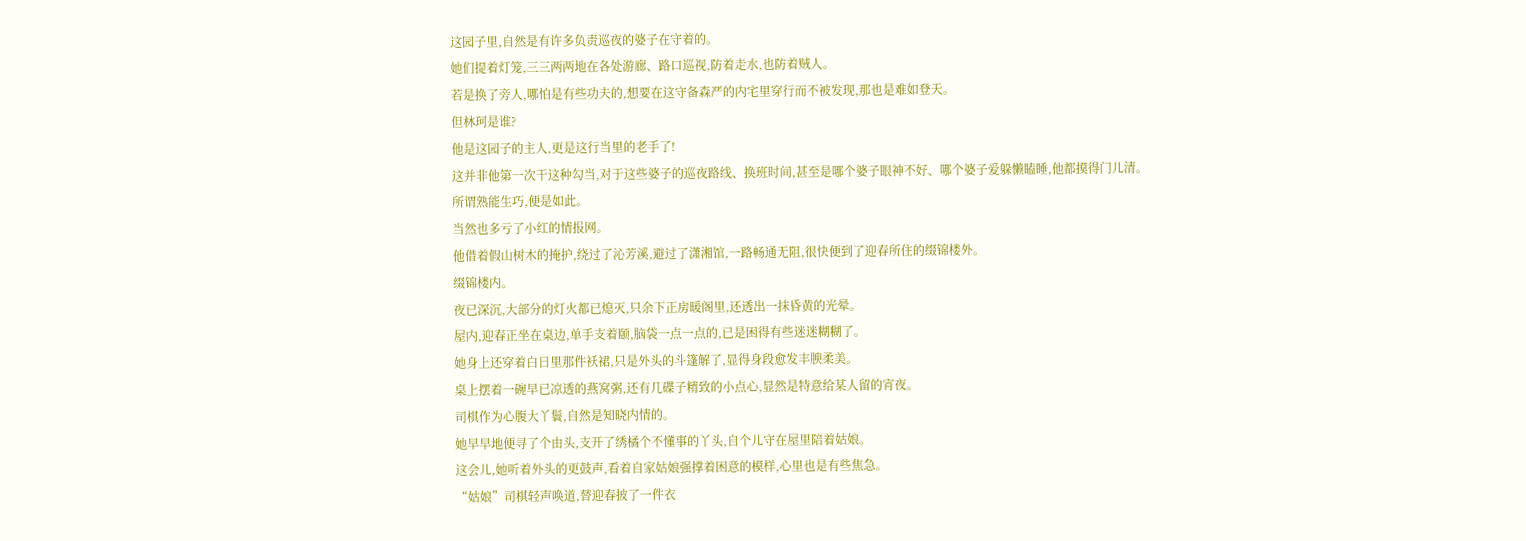这园子里,自然是有许多负责巡夜的婆子在守着的。
她们提着灯笼,三三两两地在各处游廊、路口巡视,防着走水,也防着贼人。
若是换了旁人,哪怕是有些功夫的,想要在这守备森严的内宅里穿行而不被发现,那也是难如登天。
但林珂是谁?
他是这园子的主人,更是这行当里的老手了!
这并非他第一次干这种勾当,对于这些婆子的巡夜路线、换班时间,甚至是哪个婆子眼神不好、哪个婆子爱躲懒瞌睡,他都摸得门儿清。
所谓熟能生巧,便是如此。
当然也多亏了小红的情报网。
他借着假山树木的掩护,绕过了沁芳溪,避过了潇湘馆,一路畅通无阻,很快便到了迎春所住的缀锦楼外。
缀锦楼内。
夜已深沉,大部分的灯火都已熄灭,只余下正房暖阁里,还透出一抹昏黄的光晕。
屋内,迎春正坐在桌边,单手支着颐,脑袋一点一点的,已是困得有些迷迷糊糊了。
她身上还穿着白日里那件袄裙,只是外头的斗篷解了,显得身段愈发丰腴柔美。
桌上摆着一碗早已凉透的燕窝粥,还有几碟子精致的小点心,显然是特意给某人留的宵夜。
司棋作为心腹大丫鬟,自然是知晓内情的。
她早早地便寻了个由头,支开了绣橘个不懂事的丫头,自个儿守在屋里陪着姑娘。
这会儿,她听着外头的更鼓声,看着自家姑娘强撑着困意的模样,心里也是有些焦急。
“姑娘”司棋轻声唤道,替迎春披了一件衣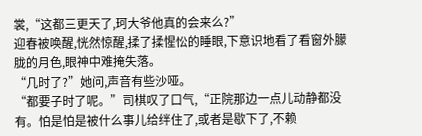裳,“这都三更天了,珂大爷他真的会来么?”
迎春被唤醒,恍然惊醒,揉了揉惺忪的睡眼,下意识地看了看窗外朦胧的月色,眼神中难掩失落。
“几时了?”她问,声音有些沙哑。
“都要子时了呢。”司棋叹了口气,“正院那边一点儿动静都没有。怕是怕是被什么事儿给绊住了,或者是歇下了,不赖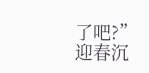了吧?”
迎春沉